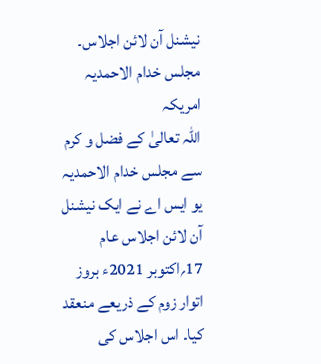نیشنل آن لائن اجلاس۔ مجلس خدام الاحمدیہ امریکہ
اللہ تعالیٰ کے فضل و کرم سے مجلس خدام الاحمدیہ یو ایس اے نے ایک نیشنل آن لائن اجلاس عام 17؍اکتوبر 2021ء بروز اتوار زوم کے ذریعے منعقد کیا۔ اس اجلاس کی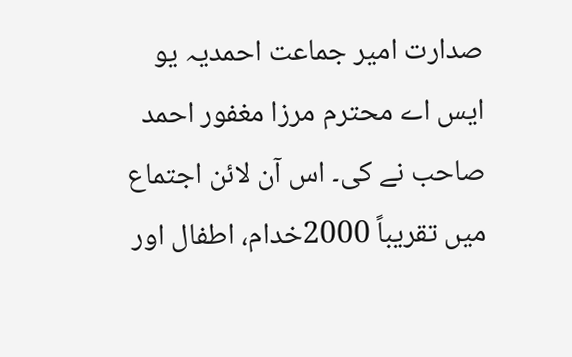صدارت امیر جماعت احمدیہ یو ایس اے محترم مرزا مغفور احمد صاحب نے کی۔ اس آن لائن اجتماع میں تقریباً 2000خدام، اطفال اور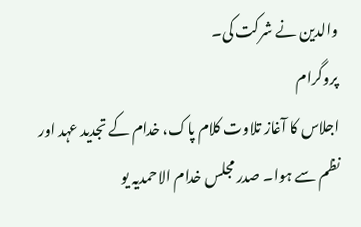والدین نے شرکت کی۔
پروگرام
اجلاس کا آغاز تلاوت کلام پاک، خدام کے تجدید عہد اور نظم سے ہوا۔ صدر مجلس خدام الاحمدیہ یو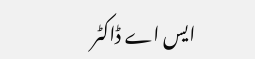ایس اے ڈاکٹر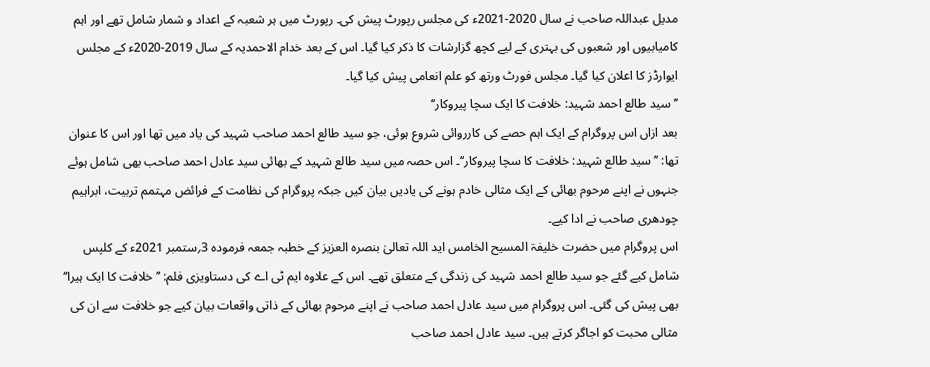مدیل عبداللہ صاحب نے سال 2020-2021ء کی مجلس رپورٹ پیش کی۔ رپورٹ میں ہر شعبہ کے اعداد و شمار شامل تھے اور اہم کامیابیوں اور شعبوں کی بہتری کے لیے کچھ گزارشات کا ذکر کیا گیا۔ اس کے بعد خدام الاحمدیہ کے سال 2019-2020ء کے مجلس ایوارڈز کا اعلان کیا گیا۔ مجلس فورٹ ورتھ کو علم انعامی پیش کیا گیا۔
’’سید طالع احمد شہید: خلافت کا ایک سچا پیروکار‘‘
بعد ازاں اس پروگرام کے ایک اہم حصے کی کارروائی شروع ہوئی، جو سید طالع احمد صاحب شہید کی یاد میں تھا اور اس کا عنوان تھا: ’’سید طالع شہید: خلافت کا سچا پیروکار‘‘۔ اس حصہ میں سید طالع شہید کے بھائی سید عادل احمد صاحب بھی شامل ہوئے جنہوں نے اپنے مرحوم بھائی کے ایک مثالی خادم ہونے کی یادیں بیان کیں جبکہ پروگرام کی نظامت کے فرائض مہتمم تربیت، ابراہیم چودھری صاحب نے ادا کیے۔
اس پروگرام میں حضرت خلیفۃ المسیح الخامس اید اللہ تعالیٰ بنصرہ العزیز کے خطبہ جمعہ فرمودہ 3؍ستمبر 2021ء کے کلپس شامل کیے گئے جو سید طالع احمد شہید کی زندگی کے متعلق تھے۔ اس کے علاوہ ایم ٹی اے کی دستاویزی فلم: ’’خلافت کا ایک ہیرا‘‘ بھی پیش کی گئی۔ اس پروگرام میں سید عادل احمد صاحب نے اپنے مرحوم بھائی کے ذاتی واقعات بیان کیے جو خلافت سے ان کی مثالی محبت کو اجاگر کرتے ہیں۔ سید عادل احمد صاحب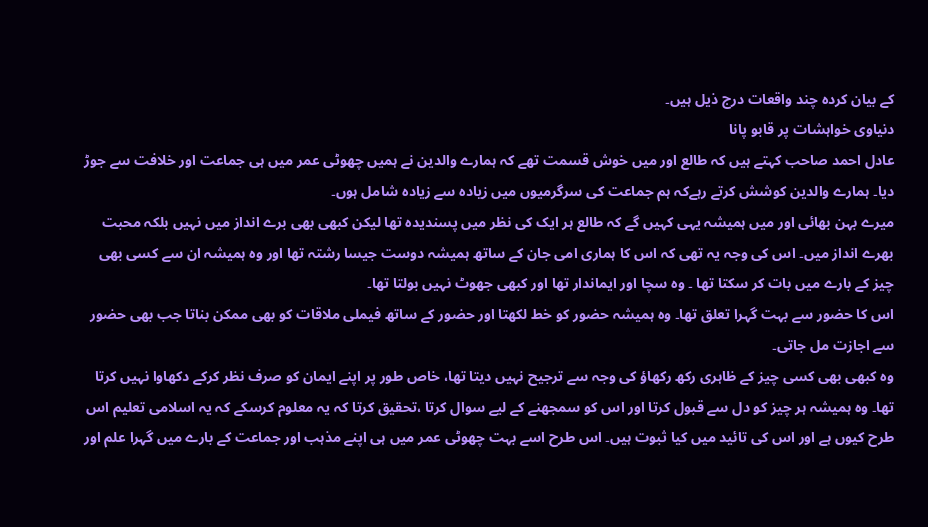کے بیان کردہ چند واقعات درج ذیل ہیں۔
دنیاوی خواہشات پر قابو پانا
عادل احمد صاحب کہتے ہیں کہ طالع اور میں خوش قسمت تھے کہ ہمارے والدین نے ہمیں چھوٹی عمر میں ہی جماعت اور خلافت سے جوڑ دیا۔ ہمارے والدین کوشش کرتے رہےکہ ہم جماعت کی سرگرمیوں میں زیادہ سے زیادہ شامل ہوں۔
میرے بہن بھائی اور میں ہمیشہ یہی کہیں گے کہ طالع ہر ایک کی نظر میں پسندیدہ تھا لیکن کبھی بھی برے انداز میں نہیں بلکہ محبت بھرے انداز میں۔ اس کی وجہ یہ تھی کہ اس کا ہماری امی جان کے ساتھ ہمیشہ دوست جیسا رشتہ تھا اور وہ ہمیشہ ان سے کسی بھی چیز کے بارے میں بات کر سکتا تھا ۔ وہ سچا اور ایماندار تھا اور کبھی جھوٹ نہیں بولتا تھا۔
اس کا حضور سے بہت گہرا تعلق تھا۔ وہ ہمیشہ حضور کو خط لکھتا اور حضور کے ساتھ فیملی ملاقات کو بھی ممکن بناتا جب بھی حضور سے اجازت مل جاتی۔
وہ کبھی بھی کسی چیز کے ظاہری رکھ رکھاؤ کی وجہ سے ترجیح نہیں دیتا تھا، خاص طور پر اپنے ایمان کو صرف نظر کرکے دکھاوا نہیں کرتا تھا۔ وہ ہمیشہ ہر چیز کو دل سے قبول کرتا اور اس کو سمجھنے کے لیے سوال کرتا ،تحقیق کرتا کہ یہ معلوم کرسکے کہ یہ اسلامی تعلیم اس طرح کیوں ہے اور اس کی تائید میں کیا ثبوت ہیں۔ اس طرح اسے بہت چھوٹی عمر میں ہی اپنے مذہب اور جماعت کے بارے میں گہرا علم اور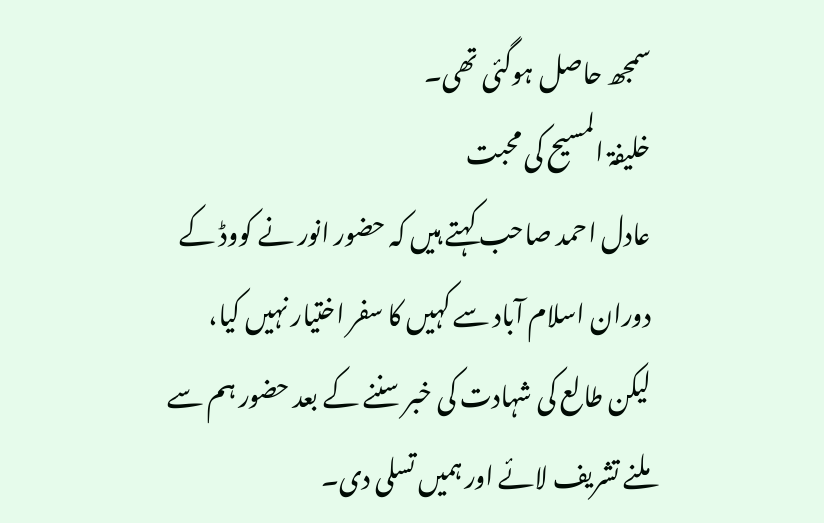سمجھ حاصل ہوگئی تھی۔
خلیفۃ المسیح کی محبت
عادل احمد صاحب کہتے ہیں کہ حضور انور نے کووڈ کے دوران اسلام آباد سے کہیں کا سفر اختیار نہیں کیا، لیکن طالع کی شہادت کی خبر سننے کے بعد حضور ہم سے ملنے تشریف لائے اور ہمیں تسلی دی۔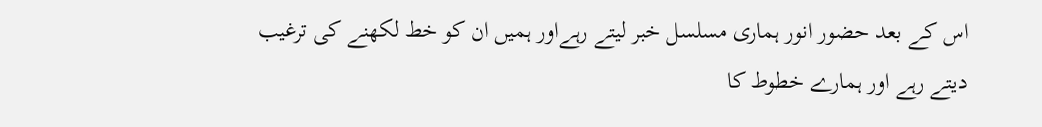اس کے بعد حضور انور ہماری مسلسل خبر لیتے رہےاور ہمیں ان کو خط لکھنے کی ترغیب دیتے رہے اور ہمارے خطوط کا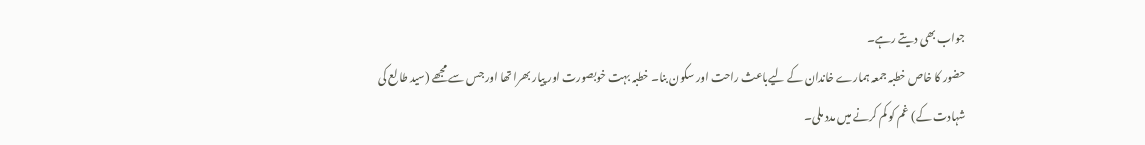جواب بھی دیتے رہے۔
حضور کا خاص خطبہ جمعہ ہمارے خاندان کے لیےباعث راحت اور سکون بنا۔ خطبہ بہت خوبصورت اور پیار بھرا تھا اور جس سے مجھے (سید طالع کی شہادت کے) غم کو کم کرنے میں مدد ملی۔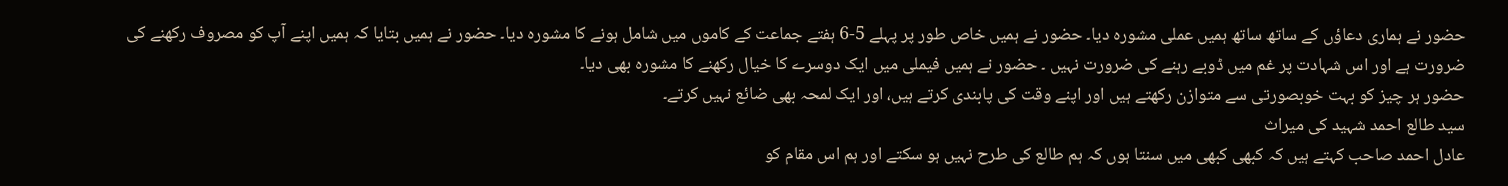حضور نے ہماری دعاؤں کے ساتھ ساتھ ہمیں عملی مشورہ دیا۔ حضور نے ہمیں خاص طور پر پہلے 5-6 ہفتے جماعت کے کاموں میں شامل ہونے کا مشورہ دیا۔ حضور نے ہمیں بتایا کہ ہمیں اپنے آپ کو مصروف رکھنے کی ضرورت ہے اور اس شہادت پر غم میں ڈوبے رہنے کی ضرورت نہیں ۔ حضور نے ہمیں فیملی میں ایک دوسرے کا خیال رکھنے کا مشورہ بھی دیا۔
حضور ہر چیز کو بہت خوبصورتی سے متوازن رکھتے ہیں اور اپنے وقت کی پابندی کرتے ہیں، اور ایک لمحہ بھی ضائع نہیں کرتے۔
سید طالع احمد شہید کی میراث
عادل احمد صاحب کہتے ہیں کہ کبھی کبھی میں سنتا ہوں کہ ہم طالع کی طرح نہیں ہو سکتے اور ہم اس مقام کو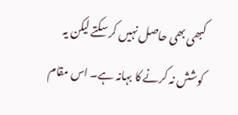کبھی بھی حاصل نہیں کر سکتے لیکن یہ کوشش نہ کرنے کا بہانہ ہے۔ اس مقام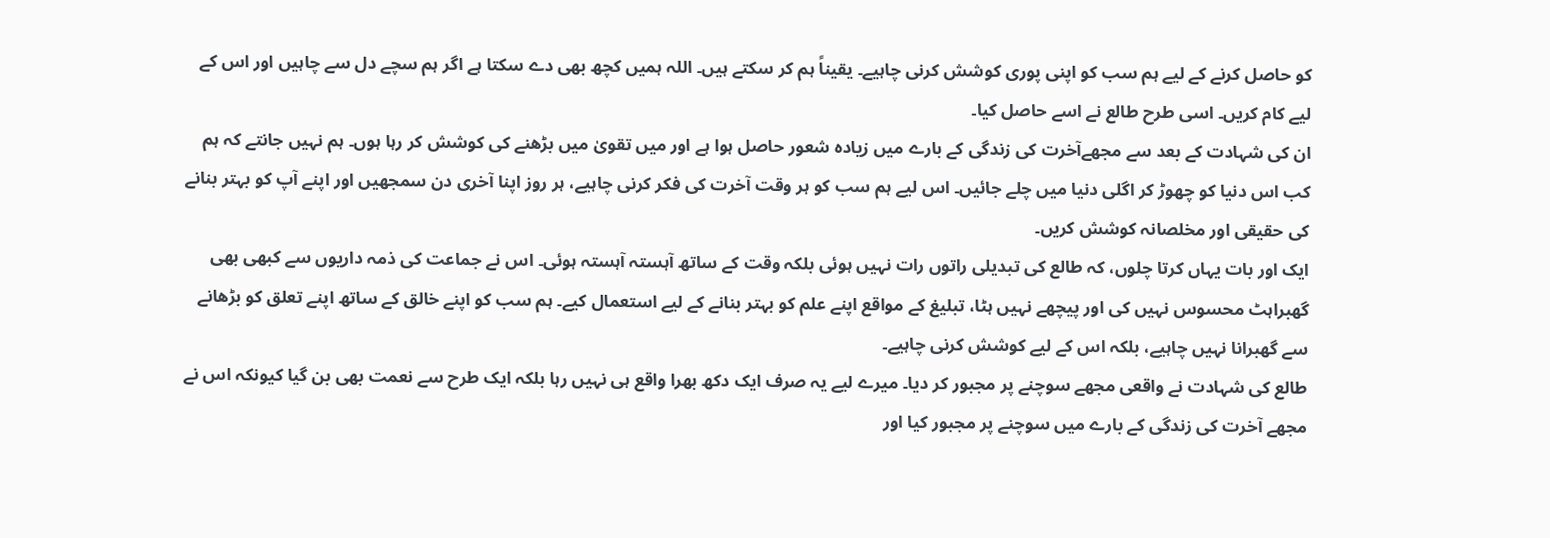کو حاصل کرنے کے لیے ہم سب کو اپنی پوری کوشش کرنی چاہیے۔ یقیناً ہم کر سکتے ہیں۔ اللہ ہمیں کچھ بھی دے سکتا ہے اگر ہم سچے دل سے چاہیں اور اس کے لیے کام کریں۔ اسی طرح طالع نے اسے حاصل کیا۔
ان کی شہادت کے بعد سے مجھےآخرت کی زندگی کے بارے میں زیادہ شعور حاصل ہوا ہے اور میں تقویٰ میں بڑھنے کی کوشش کر رہا ہوں۔ ہم نہیں جانتے کہ ہم کب اس دنیا کو چھوڑ کر اگلی دنیا میں چلے جائیں۔ اس لیے ہم سب کو ہر وقت آخرت کی فکر کرنی چاہیے، ہر روز اپنا آخری دن سمجھیں اور اپنے آپ کو بہتر بنانے کی حقیقی اور مخلصانہ کوشش کریں۔
ایک اور بات یہاں کرتا چلوں، کہ طالع کی تبدیلی راتوں رات نہیں ہوئی بلکہ وقت کے ساتھ آہستہ آہستہ ہوئی۔ اس نے جماعت کی ذمہ داریوں سے کبھی بھی گھبراہٹ محسوس نہیں کی اور پیچھے نہیں ہٹا، تبلیغ کے مواقع اپنے علم کو بہتر بنانے کے لیے استعمال کیے۔ ہم سب کو اپنے خالق کے ساتھ اپنے تعلق کو بڑھانے سے گھبرانا نہیں چاہیے، بلکہ اس کے لیے کوشش کرنی چاہیے۔
طالع کی شہادت نے واقعی مجھے سوچنے پر مجبور کر دیا۔ میرے لیے یہ صرف ایک دکھ بھرا واقع ہی نہیں رہا بلکہ ایک طرح سے نعمت بھی بن گیا کیونکہ اس نے مجھے آخرت کی زندگی کے بارے میں سوچنے پر مجبور کیا اور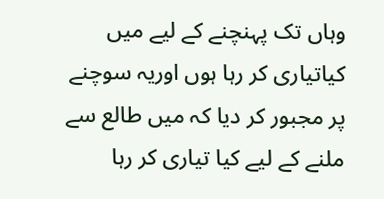وہاں تک پہنچنے کے لیے میں کیاتیاری کر رہا ہوں اوریہ سوچنے پر مجبور کر دیا کہ میں طالع سے ملنے کے لیے کیا تیاری کر رہا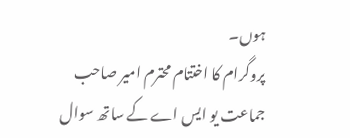ہوں۔
پروگرام کا اختتام محترم امیر صاحب جماعت یو ایس اے کے ساتھ سوال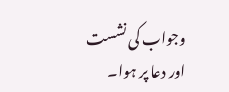وجواب کی نشست اور دعا پر ہوا۔